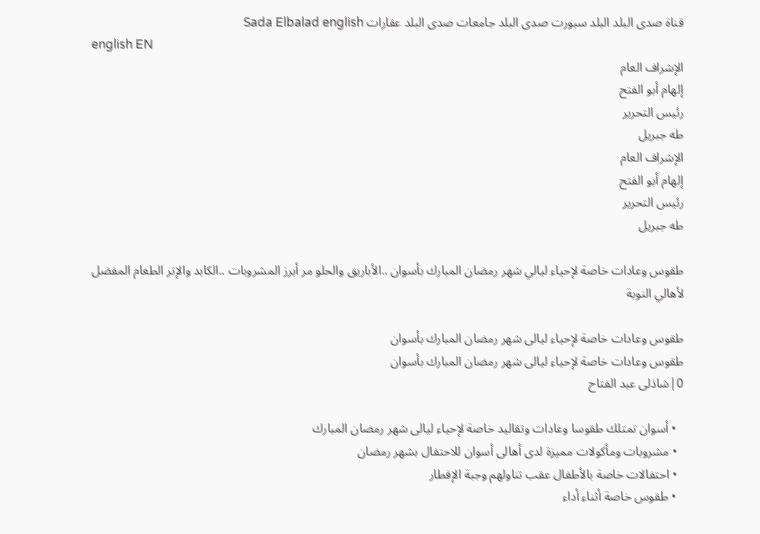قناة صدى البلد البلد سبورت صدى البلد جامعات صدى البلد عقارات Sada Elbalad english
english EN
الإشراف العام
إلهام أبو الفتح
رئيس التحرير
طه جبريل
الإشراف العام
إلهام أبو الفتح
رئيس التحرير
طه جبريل

طقوس وعادات خاصة لإحياء ليالي شهر رمضان المبارك بأسوان ..الأباريق والحلو مر أبرز المشروبات ..الكابد والإتر الطعام المفضل لأهالي النوبة

طقوس وعادات خاصة لإحياء ليالى شهر رمضان المبارك بأسوان
طقوس وعادات خاصة لإحياء ليالى شهر رمضان المبارك بأسوان
0|شاذلى عبد الفتاح

  • أسوان تمتلك طقوسا وعادات وتقاليد خاصة لإحياء ليالى شهر رمضان المبارك
  • مشروبات ومأكولات مميزة لدى أهالى أسوان للاحتفال بشهر رمضان
  • احتفالات خاصة بالأطفال عقب تناولهم وجبة الإفطار
  • طقوس خاصة أثناء أداء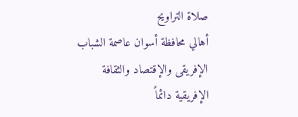صلاة التراويح
أهالي محافظة أسوان عاصمة الشباب الإفريقى والإقتصاد والثقافة الإفريقية دائماً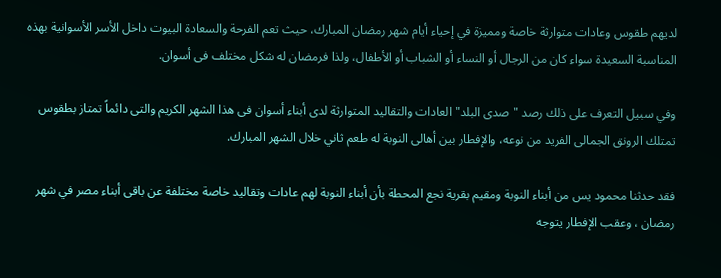لديهم طقوس وعادات متوارثة خاصة ومميزة في إحياء أيام شهر رمضان المبارك، حيث تعم الفرحة والسعادة البيوت داخل الأسر الأسوانية بهذه المناسبة السعيدة سواء كان من الرجال أو النساء أو الشباب أو الأطفال، ولذا فرمضان له شكل مختلف فى أسوان.

وفي سبيل التعرف على ذلك رصد "صدى البلد" العادات والتقاليد المتوارثة لدى أبناء أسوان فى هذا الشهر الكريم والتى دائماً تمتاز بطقوس تمتلك الرونق الجمالى الفريد من نوعه، والإفطار بين أهالى النوبة له طعم ثاني خلال الشهر المبارك.

فقد حدثنا محمود يس من أبناء النوبة ومقيم بقرية نجع المحطة بأن أبناء النوبة لهم عادات وتقاليد خاصة مختلفة عن باقى أبناء مصر في شهر رمضان ، وعقب الإفطار يتوجه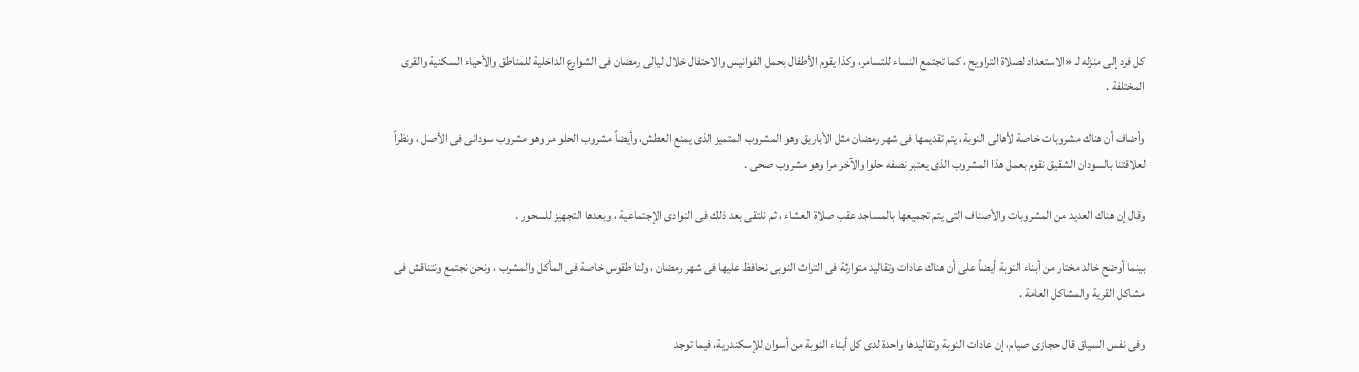كل فرد إلى منزله لـ «الاستعداد لصلاة التراويح ، كما تجتمع النساء للتسامر، وكذا يقوم الأطفال بحمل الفوانيس والاحتفال خلال ليالى رمضان فى الشوارع الداخلية للمناطق والأحياء السكنية والقرى المختلفة .

وأضاف أن هناك مشروبات خاصة لأهالى النوبة، يتم تقديمها فى شهر رمضان مثل الأباريق وهو المشروب المتميز الذى يمنع العطش، وأيضاً مشروب الحلو مر وهو مشروب سودانى فى الأصل ، ونظراً لعلاقتنا بالسودان الشقيق نقوم بعمل هذا المشروب الذى يعتبر نصفه حلوا والآخر مرا وهو مشروب صحى .

وقال إن هناك العديد من المشروبات والأصناف التى يتم تجميعها بالمساجد عقب صلاة العشاء ، ثم نلتقى بعد ذلك فى النوادى الإجتماعية ، وبعدها التجهيز للسحور .

بينما أوضح خالد مختار من أبناء النوبة أيضاً على أن هناك عادات وتقاليد متوارثة فى التراث النوبى نحافظ عليها فى شهر رمضان ، ولنا طقوس خاصة فى المأكل والمشرب ، ونحن نجتمع ونتناقش فى مشاكل القرية والمشاكل العامة .

وفى نفس السياق قال حجازى صيام، إن عادات النوبة وتقاليدها واحدة لدى كل أبناء النوبة من أسوان للإسكندرية، فيما توجد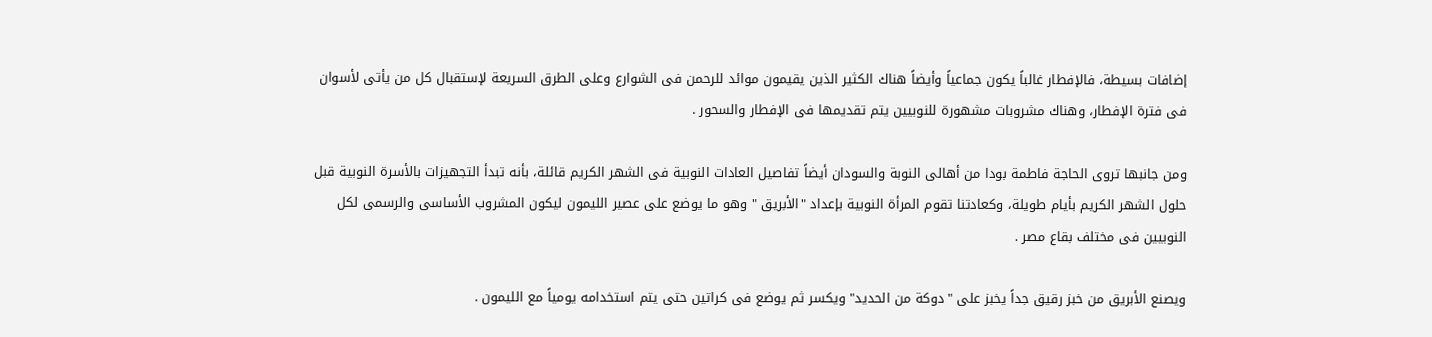إضافات بسيطة، فالإفطار غالباً يكون جماعياً وأيضاً هناك الكثير الذين يقيمون موائد للرحمن فى الشوارع وعلى الطرق السريعة لإستقبال كل من يأتى لأسوان فى فترة الإفطار، وهناك مشروبات مشهورة للنوبيين يتم تقديمها فى الإفطار والسحور .

ومن جانبها تروى الحاجة فاطمة بودا من أهالى النوبة والسودان أيضاً تفاصيل العادات النوبية فى الشهر الكريم قائلة، بأنه تبدأ التجهيزات بالأسرة النوبية قبل حلول الشهر الكريم بأيام طويلة، وكعادتنا تقوم المرأة النوبية بإعداد "الأبريق " وهو ما يوضع على عصير الليمون ليكون المشروب الأساسى والرسمى لكل النوبيين فى مختلف بقاع مصر .

ويصنع الأبريق من خبز رقيق جداً يخبز على "دوكة من الحديد" ويكسر ثم يوضع فى كراتين حتى يتم استخدامه يومياً مع الليمون .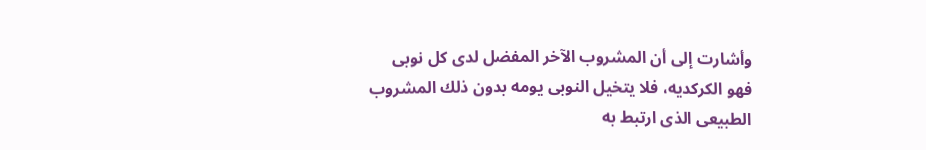وأشارت إلى أن المشروب الآخر المفضل لدى كل نوبى فهو الكركديه، فلا يتخيل النوبى يومه بدون ذلك المشروب الطبيعى الذى ارتبط به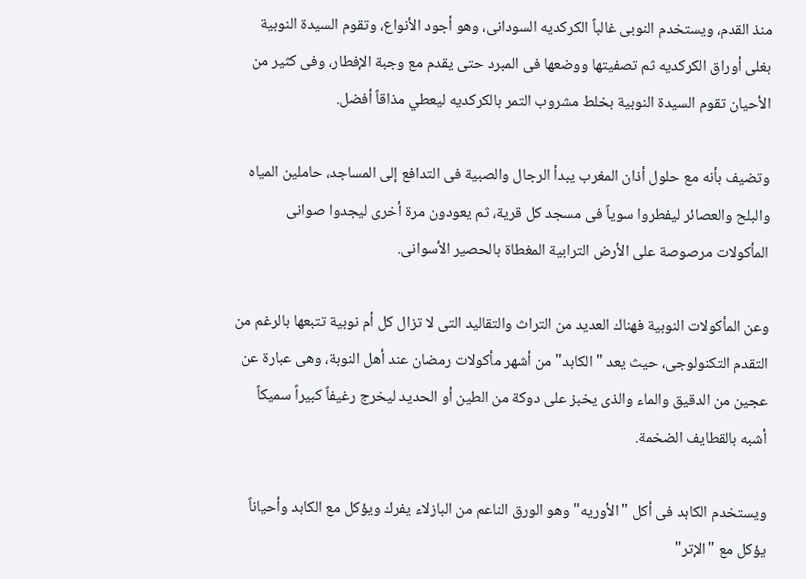منذ القدم، ويستخدم النوبى غالباً الكركديه السودانى، وهو أجود الأنواع، وتقوم السيدة النوبية بغلى أوراق الكركديه ثم تصفيتها ووضعها فى المبرد حتى يقدم مع وجبة الإفطار، وفى كثير من الأحيان تقوم السيدة النوبية بخلط مشروب التمر بالكركديه ليعطي مذاقاً أفضل.

وتضيف بأنه مع حلول أذان المغرب يبدأ الرجال والصبية فى التدافع إلى المساجد، حاملين المياه والبلح والعصائر ليفطروا سوياً فى مسجد كل قرية، ثم يعودون مرة أخرى ليجدوا صوانى المأكولات مرصوصة على الأرض الترابية المغطاة بالحصير الأسوانى.

وعن المأكولات النوبية فهناك العديد من التراث والتقاليد التى لا تزال كل أم نوبية تتبعها بالرغم من التقدم التكنولوجى، حيث يعد "الكابد" من أشهر مأكولات رمضان عند أهل النوبة، وهى عبارة عن عجين من الدقيق والماء والذى يخبز على دوكة من الطين أو الحديد ليخرج رغيفاً كبيراً سميكاً أشبه بالقطايف الضخمة.

ويستخدم الكابد فى أكل "الأوريه" وهو الورق الناعم من البازلاء يفرك ويؤكل مع الكابد وأحياناً يؤكل مع "الإتر"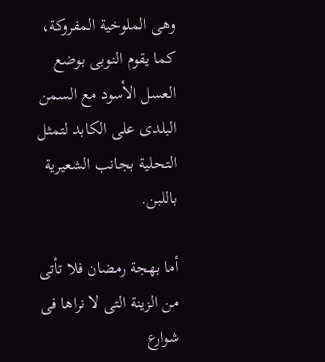وهى الملوخية المفروكة، كما يقوم النوبى بوضع العسل الأسود مع السمن البلدى على الكابد لتمثل التحلية بجانب الشعيرية باللبن.

أما بهجة رمضان فلا تأتى من الزينة التى لا نراها فى شوارع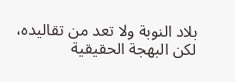بلاد النوبة ولا تعد من تقاليده، لكن البهجة الحقيقية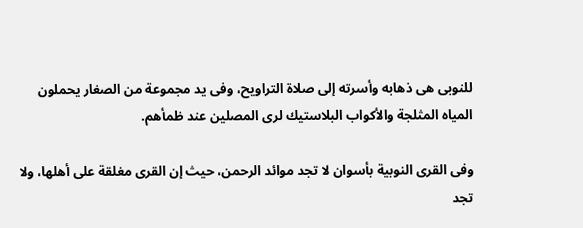للنوبى هى ذهابه وأسرته إلى صلاة التراويح، وفى يد مجموعة من الصغار يحملون المياه المثلجة والأكواب البلاستيك لرى المصلين عند ظمأهم.

وفى القرى النوبية بأسوان لا تجد موائد الرحمن، حيث إن القرى مغلقة على أهلها، ولا تجد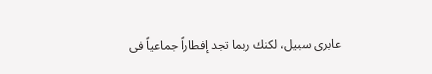عابرى سبيل، لكنك ربما تجد إفطاراً جماعياً فى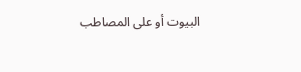البيوت أو على المصاطب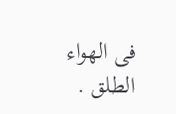فى الهواء الطلق .